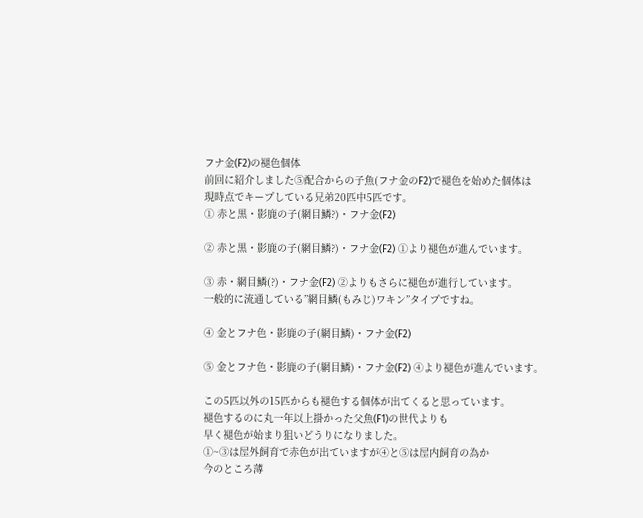フナ金(F2)の褪色個体
前回に紹介しました⑤配合からの子魚(フナ金のF2)で褪色を始めた個体は
現時点でキープしている兄弟20匹中5匹です。
① 赤と黒・影鹿の子(網目鱗?)・フナ金(F2)

② 赤と黒・影鹿の子(網目鱗?)・フナ金(F2) ①より褪色が進んでいます。

③ 赤・網目鱗(?)・フナ金(F2) ②よりもさらに褪色が進行しています。
一般的に流通している”網目鱗(もみじ)ワキン”タイプですね。

④ 金とフナ色・影鹿の子(網目鱗)・フナ金(F2)

⑤ 金とフナ色・影鹿の子(網目鱗)・フナ金(F2) ④より褪色が進んでいます。

この5匹以外の15匹からも褪色する個体が出てくると思っています。
褪色するのに丸一年以上掛かった父魚(F1)の世代よりも
早く褪色が始まり狙いどうりになりました。
①~③は屋外飼育で赤色が出ていますが④と⑤は屋内飼育の為か
今のところ薄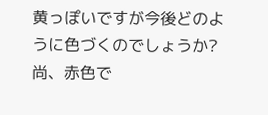黄っぽいですが今後どのように色づくのでしょうか?
尚、赤色で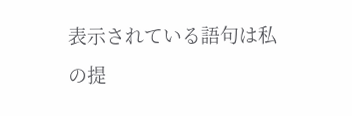表示されている語句は私の提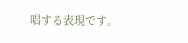唱する表現です。